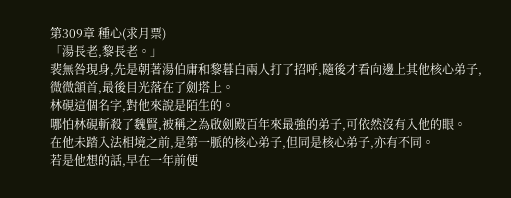第309章 種心(求月票)
「湯長老,黎長老。」
裴無咎現身,先是朝著湯伯庸和黎暮白兩人打了招呼,隨後才看向邊上其他核心弟子,微微頷首,最後目光落在了劍塔上。
林硯這個名字,對他來說是陌生的。
哪怕林硯斬殺了魏賢,被稱之為啟劍殿百年來最強的弟子,可依然沒有入他的眼。
在他未踏入法相境之前,是第一脈的核心弟子,但同是核心弟子,亦有不同。
若是他想的話,早在一年前便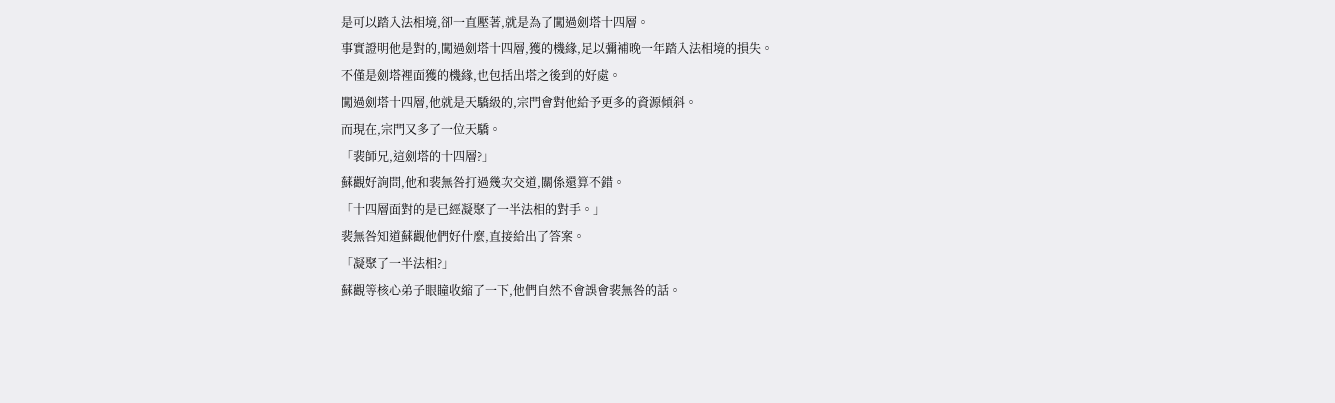是可以踏入法相境,卻一直壓著,就是為了闖過劍塔十四層。
事實證明他是對的,闖過劍塔十四層,獲的機緣,足以彌補晚一年踏入法相境的損失。
不僅是劍塔裡面獲的機緣,也包括出塔之後到的好處。
闖過劍塔十四層,他就是天驕級的,宗門會對他給予更多的資源傾斜。
而現在,宗門又多了一位天驕。
「裴師兄,這劍塔的十四層?」
蘇觀好詢問,他和裴無咎打過幾次交道,關係還算不錯。
「十四層面對的是已經凝聚了一半法相的對手。」
裴無咎知道蘇觀他們好什麼,直接給出了答案。
「凝聚了一半法相?」
蘇觀等核心弟子眼瞳收縮了一下,他們自然不會誤會裴無咎的話。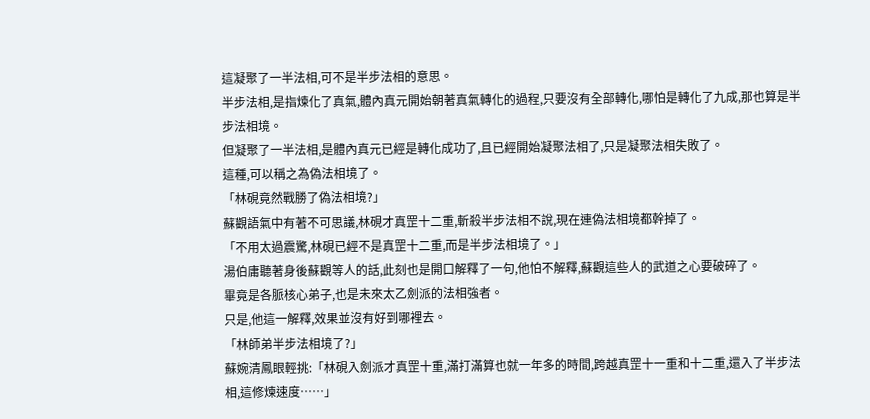這凝聚了一半法相,可不是半步法相的意思。
半步法相,是指煉化了真氣,體內真元開始朝著真氣轉化的過程,只要沒有全部轉化,哪怕是轉化了九成,那也算是半步法相境。
但凝聚了一半法相,是體內真元已經是轉化成功了,且已經開始凝聚法相了,只是凝聚法相失敗了。
這種,可以稱之為偽法相境了。
「林硯竟然戰勝了偽法相境?」
蘇觀語氣中有著不可思議,林硯才真罡十二重,斬殺半步法相不說,現在連偽法相境都幹掉了。
「不用太過震驚,林硯已經不是真罡十二重,而是半步法相境了。」
湯伯庸聽著身後蘇觀等人的話,此刻也是開口解釋了一句,他怕不解釋,蘇觀這些人的武道之心要破碎了。
畢竟是各脈核心弟子,也是未來太乙劍派的法相強者。
只是,他這一解釋,效果並沒有好到哪裡去。
「林師弟半步法相境了?」
蘇婉清鳳眼輕挑:「林硯入劍派才真罡十重,滿打滿算也就一年多的時間,跨越真罡十一重和十二重,還入了半步法相,這修煉速度……」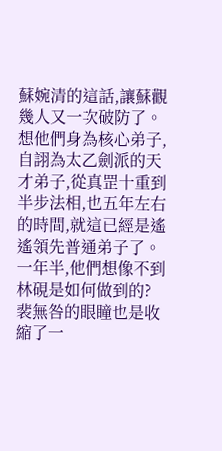蘇婉清的這話,讓蘇觀幾人又一次破防了。
想他們身為核心弟子,自詡為太乙劍派的天才弟子,從真罡十重到半步法相,也五年左右的時間,就這已經是遙遙領先普通弟子了。
一年半,他們想像不到林硯是如何做到的?
裴無咎的眼瞳也是收縮了一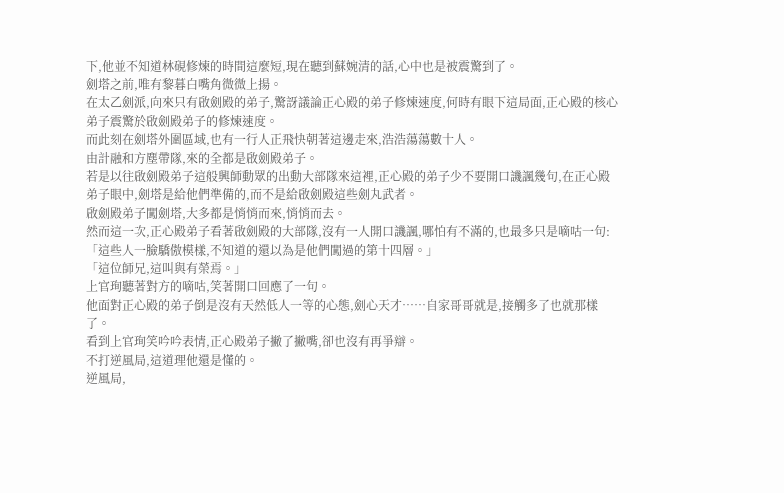下,他並不知道林硯修煉的時間這麼短,現在聽到蘇婉清的話,心中也是被震驚到了。
劍塔之前,唯有黎暮白嘴角微微上揚。
在太乙劍派,向來只有啟劍殿的弟子,驚訝議論正心殿的弟子修煉速度,何時有眼下這局面,正心殿的核心弟子震驚於啟劍殿弟子的修煉速度。
而此刻在劍塔外圍區域,也有一行人正飛快朝著這邊走來,浩浩蕩蕩數十人。
由計融和方塵帶隊,來的全都是啟劍殿弟子。
若是以往啟劍殿弟子這般興師動眾的出動大部隊來這裡,正心殿的弟子少不要開口譏諷幾句,在正心殿弟子眼中,劍塔是給他們準備的,而不是給啟劍殿這些劍丸武者。
啟劍殿弟子闖劍塔,大多都是悄悄而來,悄悄而去。
然而這一次,正心殿弟子看著啟劍殿的大部隊,沒有一人開口譏諷,哪怕有不滿的,也最多只是嘀咕一句:「這些人一臉驕傲模樣,不知道的還以為是他們闖過的第十四層。」
「這位師兄,這叫與有榮焉。」
上官珣聽著對方的嘀咕,笑著開口回應了一句。
他面對正心殿的弟子倒是沒有天然低人一等的心態,劍心天才……自家哥哥就是,接觸多了也就那樣了。
看到上官珣笑吟吟表情,正心殿弟子撇了撇嘴,卻也沒有再爭辯。
不打逆風局,這道理他還是懂的。
逆風局,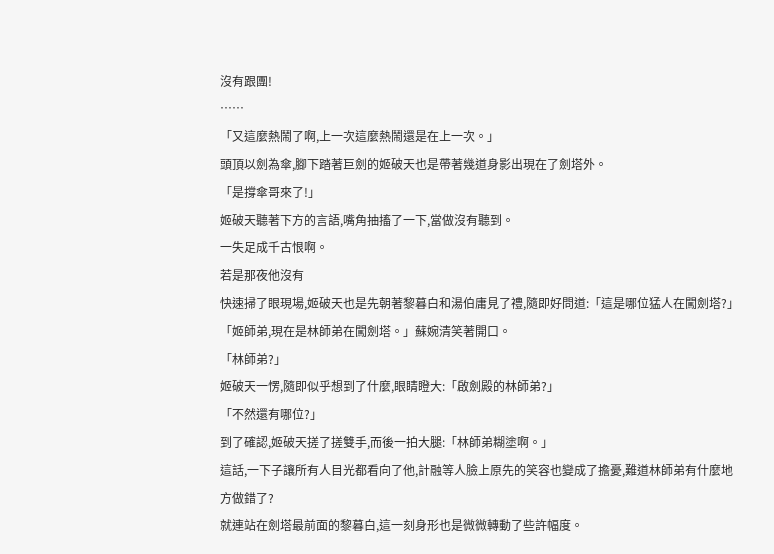沒有跟團!
……
「又這麼熱鬧了啊,上一次這麼熱鬧還是在上一次。」
頭頂以劍為傘,腳下踏著巨劍的姬破天也是帶著幾道身影出現在了劍塔外。
「是撐傘哥來了!」
姬破天聽著下方的言語,嘴角抽搐了一下,當做沒有聽到。
一失足成千古恨啊。
若是那夜他沒有
快速掃了眼現場,姬破天也是先朝著黎暮白和湯伯庸見了禮,隨即好問道:「這是哪位猛人在闖劍塔?」
「姬師弟,現在是林師弟在闖劍塔。」蘇婉清笑著開口。
「林師弟?」
姬破天一愣,隨即似乎想到了什麼,眼睛瞪大:「啟劍殿的林師弟?」
「不然還有哪位?」
到了確認,姬破天搓了搓雙手,而後一拍大腿:「林師弟糊塗啊。」
這話,一下子讓所有人目光都看向了他,計融等人臉上原先的笑容也變成了擔憂,難道林師弟有什麼地方做錯了?
就連站在劍塔最前面的黎暮白,這一刻身形也是微微轉動了些許幅度。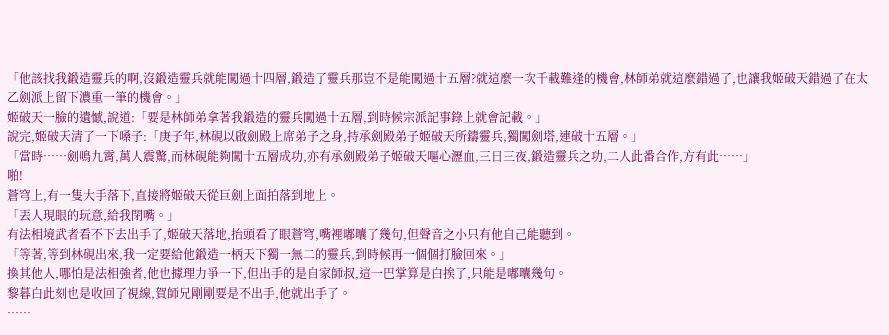「他該找我鍛造靈兵的啊,沒鍛造靈兵就能闖過十四層,鍛造了靈兵那豈不是能闖過十五層?就這麼一次千載難逢的機會,林師弟就這麼錯過了,也讓我姬破天錯過了在太乙劍派上留下濃重一筆的機會。」
姬破天一臉的遺憾,說道:「要是林師弟拿著我鍛造的靈兵闖過十五層,到時候宗派記事錄上就會記載。」
說完,姬破天清了一下嗓子:「庚子年,林硯以啟劍殿上席弟子之身,持承劍殿弟子姬破天所鑄靈兵,獨闖劍塔,連破十五層。」
「當時……劍鳴九霄,萬人震驚,而林硯能夠闖十五層成功,亦有承劍殿弟子姬破天嘔心瀝血,三日三夜,鍛造靈兵之功,二人此番合作,方有此……」
啪!
蒼穹上,有一隻大手落下,直接將姬破天從巨劍上面拍落到地上。
「丟人現眼的玩意,給我閉嘴。」
有法相境武者看不下去出手了,姬破天落地,抬頭看了眼蒼穹,嘴裡嘟囔了幾句,但聲音之小只有他自己能聽到。
「等著,等到林硯出來,我一定要給他鍛造一柄天下獨一無二的靈兵,到時候再一個個打臉回來。」
換其他人,哪怕是法相強者,他也據理力爭一下,但出手的是自家師叔,這一巴掌算是白挨了,只能是嘟囔幾句。
黎暮白此刻也是收回了視線,賀師兄剛剛要是不出手,他就出手了。
……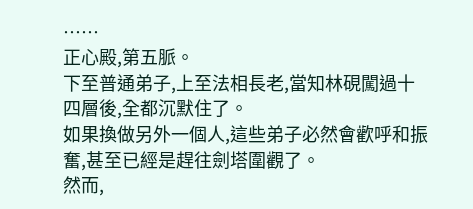……
正心殿,第五脈。
下至普通弟子,上至法相長老,當知林硯闖過十四層後,全都沉默住了。
如果換做另外一個人,這些弟子必然會歡呼和振奮,甚至已經是趕往劍塔圍觀了。
然而,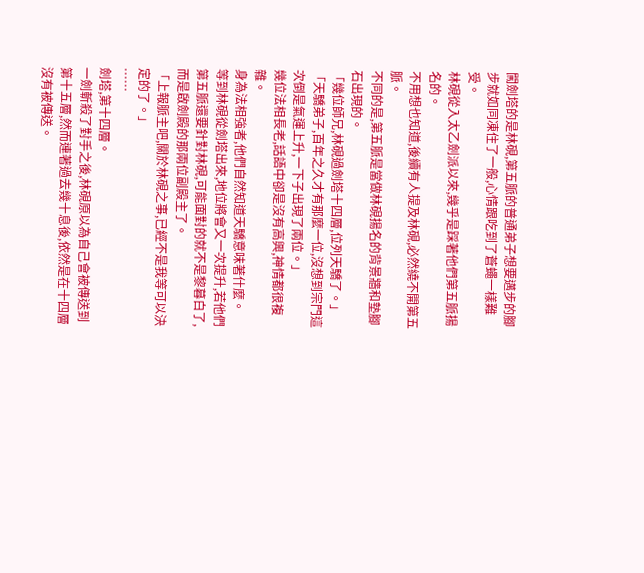闖劍塔的是林硯,第五脈的普通弟子想要邁步的腳步就如同凍住了一般,心情跟吃到了蒼蠅一樣難受。
林硯從入太乙劍派以來,幾乎是踩著他們第五脈揚名的。
不用想也知道,後續有人提及林硯,必然繞不開第五脈。
不同的是,第五脈是當做林硯揚名的背景牆和墊腳石出現的。
「幾位師兄,林硯過劍塔十四層,位列天驕了。」
「天驕弟子,百年之久才有那麼一位,沒想到宗門這次倒是氣運上升,一下子出現了兩位。」
幾位法相長老,話語中卻是沒有高興,神情都很複雜。
身為法相強者,他們自然知道天驕意味著什麼。
等到林硯從劍塔出來,地位將會又一次提升,若他們第五脈還要針對林硯,可能面對的就不是黎暮白了,而是啟劍殿的那兩位副殿主了。
「上報脈主吧,關於林硯之事,已經不是我等可以決定的了。」
……
劍塔,第十四層。
一劍斬殺了對手之後,林硯原以為自己會被傳送到第十五層,然而連著過去幾十息後,依然是在十四層沒有被傳送。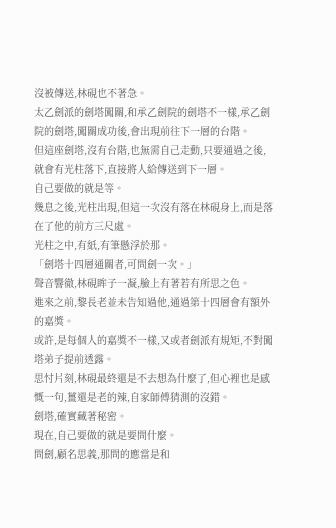沒被傳送,林硯也不著急。
太乙劍派的劍塔闖關,和承乙劍院的劍塔不一樣,承乙劍院的劍塔,闖關成功後,會出現前往下一層的台階。
但這座劍塔,沒有台階,也無需自己走動,只要通過之後,就會有光柱落下,直接將人給傳送到下一層。
自己要做的就是等。
幾息之後,光柱出現,但這一次沒有落在林硯身上,而是落在了他的前方三尺處。
光柱之中,有紙,有筆懸浮於那。
「劍塔十四層通關者,可問劍一次。」
聲音響徹,林硯眸子一凝,臉上有著若有所思之色。
進來之前,黎長老並未告知過他,通過第十四層會有額外的嘉獎。
或許,是每個人的嘉獎不一樣,又或者劍派有規矩,不對闖塔弟子提前透露。
思忖片刻,林硯最終還是不去想為什麼了,但心裡也是感慨一句,薑還是老的辣,自家師傅猜測的沒錯。
劍塔,確實藏著秘密。
現在,自己要做的就是要問什麼。
問劍,顧名思義,那問的應當是和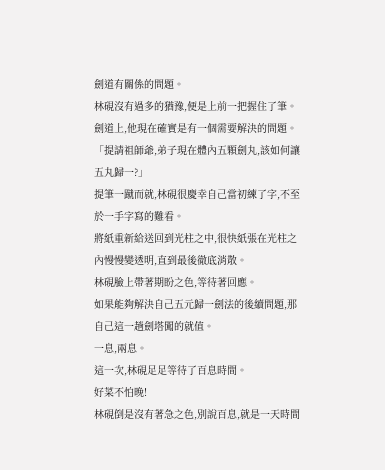劍道有關係的問題。
林硯沒有過多的猶豫,便是上前一把握住了筆。
劍道上,他現在確實是有一個需要解決的問題。
「提請祖師爺,弟子現在體內五顆劍丸,該如何讓五丸歸一?」
提筆一蹴而就,林硯很慶幸自己當初練了字,不至於一手字寫的難看。
將紙重新給送回到光柱之中,很快紙張在光柱之內慢慢變透明,直到最後徹底消散。
林硯臉上帶著期盼之色,等待著回應。
如果能夠解決自己五元歸一劍法的後續問題,那自己這一趟劍塔闖的就值。
一息,兩息。
這一次,林硯足足等待了百息時間。
好菜不怕晚!
林硯倒是沒有著急之色,別說百息,就是一天時間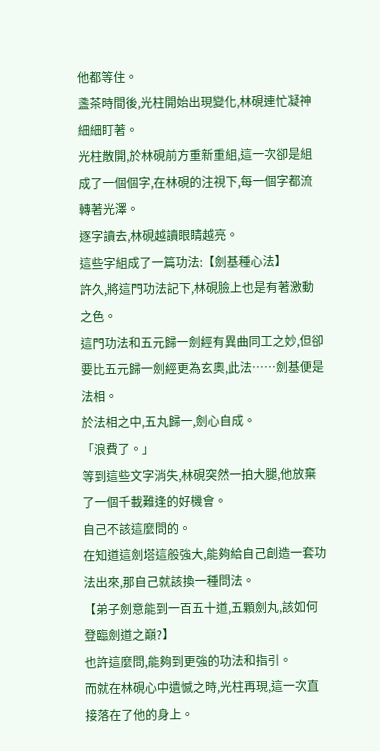他都等住。
盞茶時間後,光柱開始出現變化,林硯連忙凝神細細盯著。
光柱散開,於林硯前方重新重組,這一次卻是組成了一個個字,在林硯的注視下,每一個字都流轉著光澤。
逐字讀去,林硯越讀眼睛越亮。
這些字組成了一篇功法:【劍基種心法】
許久,將這門功法記下,林硯臉上也是有著激動之色。
這門功法和五元歸一劍經有異曲同工之妙,但卻要比五元歸一劍經更為玄奧,此法……劍基便是法相。
於法相之中,五丸歸一,劍心自成。
「浪費了。」
等到這些文字消失,林硯突然一拍大腿,他放棄了一個千載難逢的好機會。
自己不該這麼問的。
在知道這劍塔這般強大,能夠給自己創造一套功法出來,那自己就該換一種問法。
【弟子劍意能到一百五十道,五顆劍丸,該如何登臨劍道之巔?】
也許這麼問,能夠到更強的功法和指引。
而就在林硯心中遺憾之時,光柱再現,這一次直接落在了他的身上。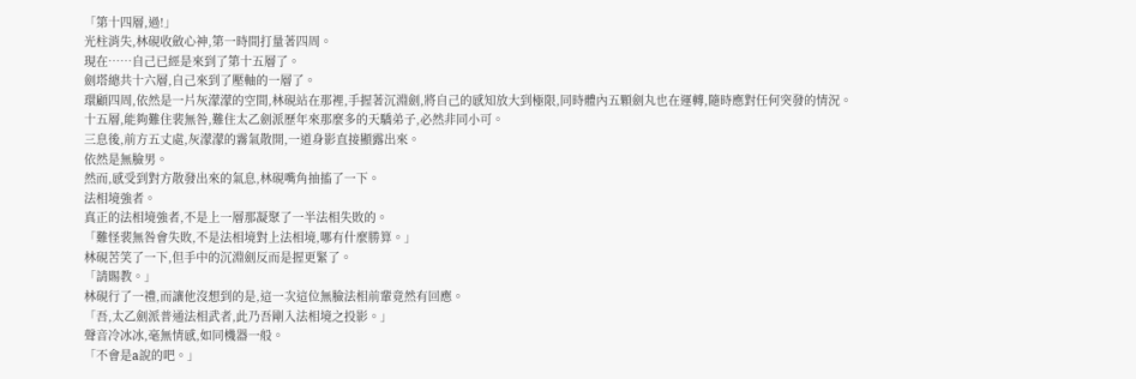「第十四層,過!」
光柱消失,林硯收斂心神,第一時間打量著四周。
現在……自己已經是來到了第十五層了。
劍塔總共十六層,自己來到了壓軸的一層了。
環顧四周,依然是一片灰濛濛的空間,林硯站在那裡,手握著沉淵劍,將自己的感知放大到極限,同時體內五顆劍丸也在運轉,隨時應對任何突發的情況。
十五層,能夠難住裴無咎,難住太乙劍派歷年來那麼多的天驕弟子,必然非同小可。
三息後,前方五丈處,灰濛濛的霧氣散開,一道身影直接顯露出來。
依然是無臉男。
然而,感受到對方散發出來的氣息,林硯嘴角抽搐了一下。
法相境強者。
真正的法相境強者,不是上一層那凝聚了一半法相失敗的。
「難怪裴無咎會失敗,不是法相境對上法相境,哪有什麼勝算。」
林硯苦笑了一下,但手中的沉淵劍反而是握更緊了。
「請賜教。」
林硯行了一禮,而讓他沒想到的是,這一次這位無臉法相前輩竟然有回應。
「吾,太乙劍派普通法相武者,此乃吾剛入法相境之投影。」
聲音冷冰冰,毫無情感,如同機器一般。
「不會是a說的吧。」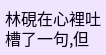林硯在心裡吐槽了一句,但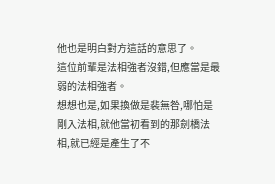他也是明白對方這話的意思了。
這位前輩是法相強者沒錯,但應當是最弱的法相強者。
想想也是,如果換做是裴無咎,哪怕是剛入法相,就他當初看到的那劍橋法相,就已經是產生了不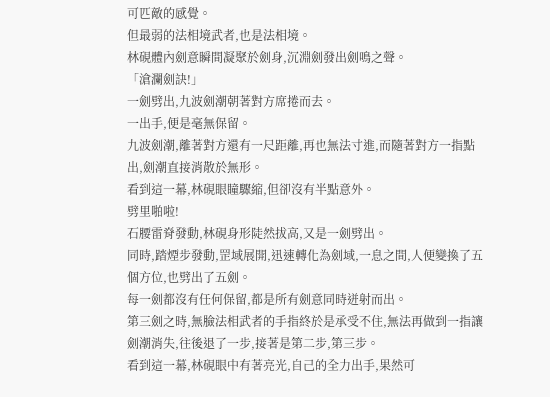可匹敵的感覺。
但最弱的法相境武者,也是法相境。
林硯體內劍意瞬間凝聚於劍身,沉淵劍發出劍鳴之聲。
「滄瀾劍訣!」
一劍劈出,九波劍潮朝著對方席捲而去。
一出手,便是毫無保留。
九波劍潮,離著對方還有一尺距離,再也無法寸進,而隨著對方一指點出,劍潮直接消散於無形。
看到這一幕,林硯眼瞳驟縮,但卻沒有半點意外。
劈里啪啦!
石腰雷脊發動,林硯身形陡然拔高,又是一劍劈出。
同時,踏煙步發動,罡域展開,迅速轉化為劍域,一息之間,人便變換了五個方位,也劈出了五劍。
每一劍都沒有任何保留,都是所有劍意同時迸射而出。
第三劍之時,無臉法相武者的手指終於是承受不住,無法再做到一指讓劍潮消失,往後退了一步,接著是第二步,第三步。
看到這一幕,林硯眼中有著亮光,自己的全力出手,果然可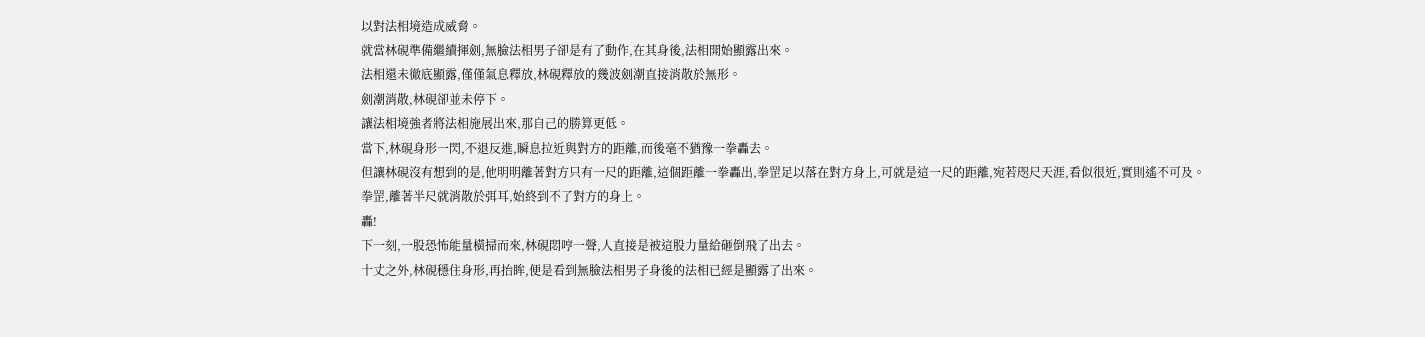以對法相境造成威脅。
就當林硯準備繼續揮劍,無臉法相男子卻是有了動作,在其身後,法相開始顯露出來。
法相還未徹底顯露,僅僅氣息釋放,林硯釋放的幾波劍潮直接消散於無形。
劍潮消散,林硯卻並未停下。
讓法相境強者將法相施展出來,那自己的勝算更低。
當下,林硯身形一閃,不退反進,瞬息拉近與對方的距離,而後毫不猶豫一拳轟去。
但讓林硯沒有想到的是,他明明離著對方只有一尺的距離,這個距離一拳轟出,拳罡足以落在對方身上,可就是這一尺的距離,宛若咫尺天涯,看似很近,實則遙不可及。
拳罡,離著半尺就消散於弭耳,始終到不了對方的身上。
轟!
下一刻,一股恐怖能量橫掃而來,林硯悶哼一聲,人直接是被這股力量給砸倒飛了出去。
十丈之外,林硯穩住身形,再抬眸,便是看到無臉法相男子身後的法相已經是顯露了出來。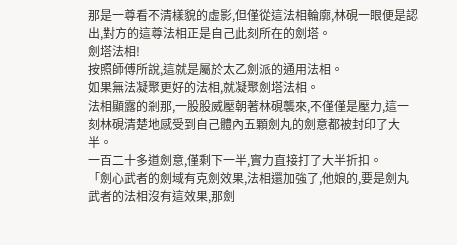那是一尊看不清樣貌的虛影,但僅從這法相輪廓,林硯一眼便是認出,對方的這尊法相正是自己此刻所在的劍塔。
劍塔法相!
按照師傅所說,這就是屬於太乙劍派的通用法相。
如果無法凝聚更好的法相,就凝聚劍塔法相。
法相顯露的剎那,一股股威壓朝著林硯襲來,不僅僅是壓力,這一刻林硯清楚地感受到自己體內五顆劍丸的劍意都被封印了大半。
一百二十多道劍意,僅剩下一半,實力直接打了大半折扣。
「劍心武者的劍域有克劍效果,法相還加強了,他娘的,要是劍丸武者的法相沒有這效果,那劍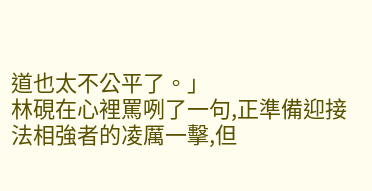道也太不公平了。」
林硯在心裡罵咧了一句,正準備迎接法相強者的凌厲一擊,但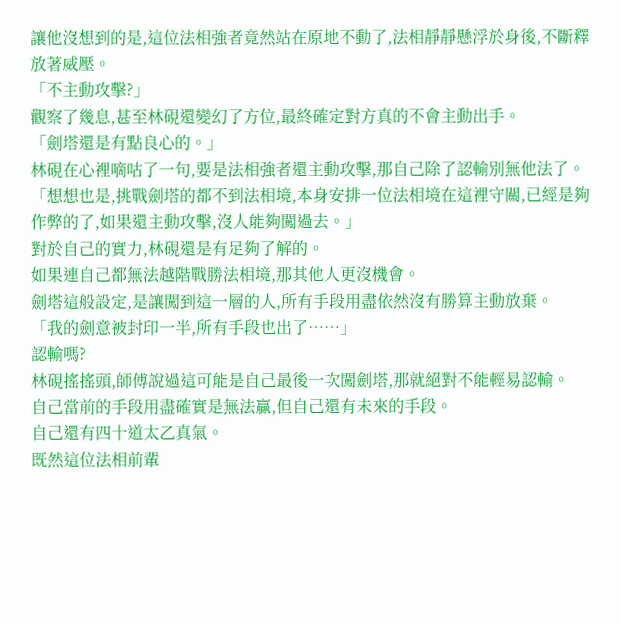讓他沒想到的是,這位法相強者竟然站在原地不動了,法相靜靜懸浮於身後,不斷釋放著威壓。
「不主動攻擊?」
觀察了幾息,甚至林硯還變幻了方位,最終確定對方真的不會主動出手。
「劍塔還是有點良心的。」
林硯在心裡嘀咕了一句,要是法相強者還主動攻擊,那自己除了認輸別無他法了。
「想想也是,挑戰劍塔的都不到法相境,本身安排一位法相境在這裡守關,已經是夠作弊的了,如果還主動攻擊,沒人能夠闖過去。」
對於自己的實力,林硯還是有足夠了解的。
如果連自己都無法越階戰勝法相境,那其他人更沒機會。
劍塔這般設定,是讓闖到這一層的人,所有手段用盡依然沒有勝算主動放棄。
「我的劍意被封印一半,所有手段也出了……」
認輸嗎?
林硯搖搖頭,師傅說過這可能是自己最後一次闖劍塔,那就絕對不能輕易認輸。
自己當前的手段用盡確實是無法贏,但自己還有未來的手段。
自己還有四十道太乙真氣。
既然這位法相前輩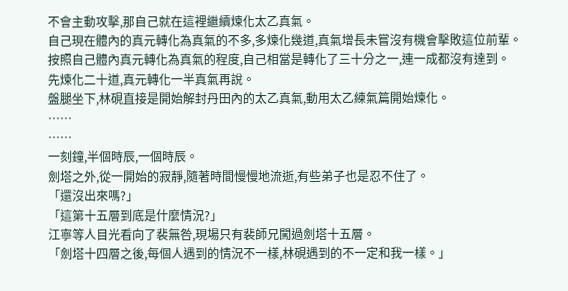不會主動攻擊,那自己就在這裡繼續煉化太乙真氣。
自己現在體內的真元轉化為真氣的不多,多煉化幾道,真氣增長未嘗沒有機會擊敗這位前輩。
按照自己體內真元轉化為真氣的程度,自己相當是轉化了三十分之一,連一成都沒有達到。
先煉化二十道,真元轉化一半真氣再說。
盤腿坐下,林硯直接是開始解封丹田內的太乙真氣,動用太乙練氣篇開始煉化。
……
……
一刻鐘,半個時辰,一個時辰。
劍塔之外,從一開始的寂靜,隨著時間慢慢地流逝,有些弟子也是忍不住了。
「還沒出來嗎?」
「這第十五層到底是什麼情況?」
江寧等人目光看向了裴無咎,現場只有裴師兄闖過劍塔十五層。
「劍塔十四層之後,每個人遇到的情況不一樣,林硯遇到的不一定和我一樣。」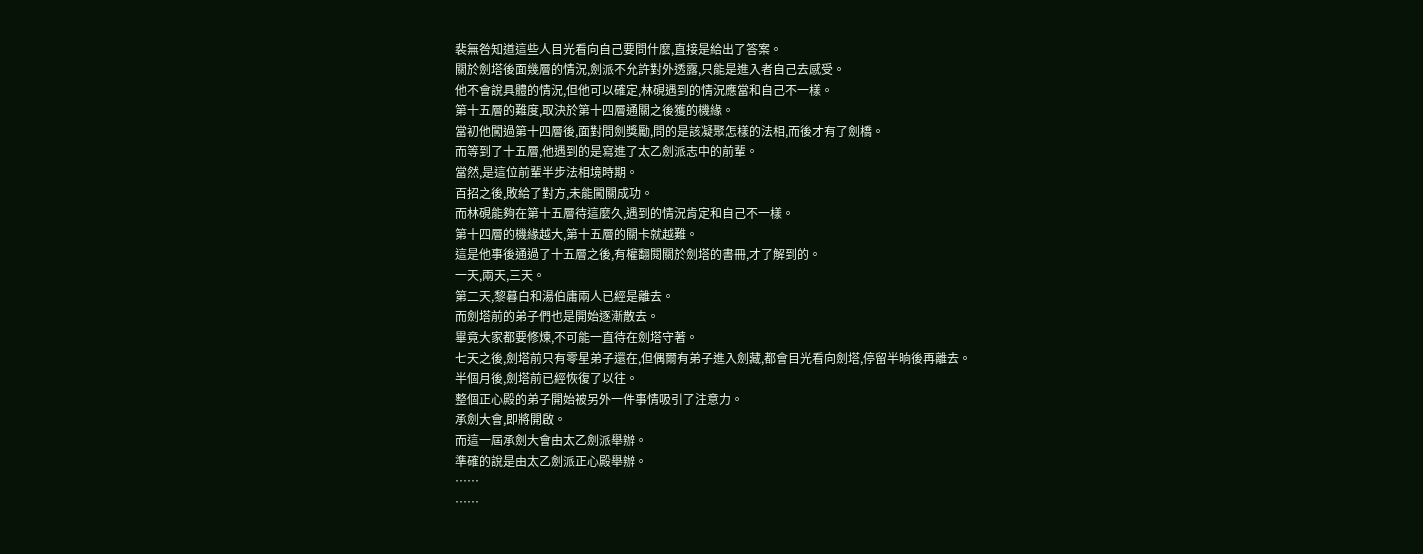裴無咎知道這些人目光看向自己要問什麼,直接是給出了答案。
關於劍塔後面幾層的情況,劍派不允許對外透露,只能是進入者自己去感受。
他不會說具體的情況,但他可以確定,林硯遇到的情況應當和自己不一樣。
第十五層的難度,取決於第十四層通關之後獲的機緣。
當初他闖過第十四層後,面對問劍獎勵,問的是該凝聚怎樣的法相,而後才有了劍橋。
而等到了十五層,他遇到的是寫進了太乙劍派志中的前輩。
當然,是這位前輩半步法相境時期。
百招之後,敗給了對方,未能闖關成功。
而林硯能夠在第十五層待這麼久,遇到的情況肯定和自己不一樣。
第十四層的機緣越大,第十五層的關卡就越難。
這是他事後通過了十五層之後,有權翻閱關於劍塔的書冊,才了解到的。
一天,兩天,三天。
第二天,黎暮白和湯伯庸兩人已經是離去。
而劍塔前的弟子們也是開始逐漸散去。
畢竟大家都要修煉,不可能一直待在劍塔守著。
七天之後,劍塔前只有零星弟子還在,但偶爾有弟子進入劍藏,都會目光看向劍塔,停留半晌後再離去。
半個月後,劍塔前已經恢復了以往。
整個正心殿的弟子開始被另外一件事情吸引了注意力。
承劍大會,即將開啟。
而這一屆承劍大會由太乙劍派舉辦。
準確的說是由太乙劍派正心殿舉辦。
……
……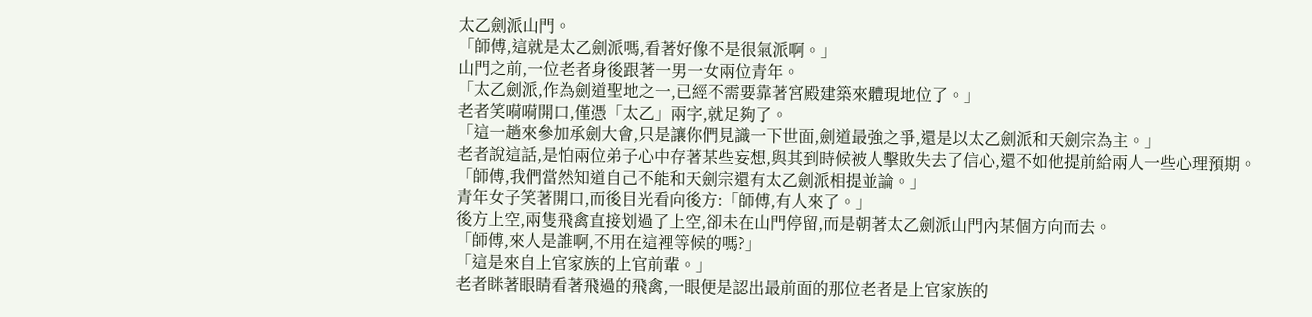太乙劍派山門。
「師傅,這就是太乙劍派嗎,看著好像不是很氣派啊。」
山門之前,一位老者身後跟著一男一女兩位青年。
「太乙劍派,作為劍道聖地之一,已經不需要靠著宮殿建築來體現地位了。」
老者笑嗬嗬開口,僅憑「太乙」兩字,就足夠了。
「這一趟來參加承劍大會,只是讓你們見識一下世面,劍道最強之爭,還是以太乙劍派和天劍宗為主。」
老者說這話,是怕兩位弟子心中存著某些妄想,與其到時候被人擊敗失去了信心,還不如他提前給兩人一些心理預期。
「師傅,我們當然知道自己不能和天劍宗還有太乙劍派相提並論。」
青年女子笑著開口,而後目光看向後方:「師傅,有人來了。」
後方上空,兩隻飛禽直接划過了上空,卻未在山門停留,而是朝著太乙劍派山門內某個方向而去。
「師傅,來人是誰啊,不用在這裡等候的嗎?」
「這是來自上官家族的上官前輩。」
老者眯著眼睛看著飛過的飛禽,一眼便是認出最前面的那位老者是上官家族的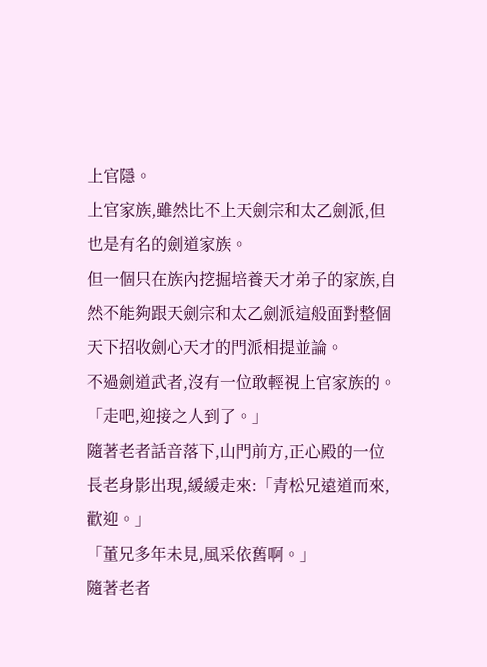上官隱。
上官家族,雖然比不上天劍宗和太乙劍派,但也是有名的劍道家族。
但一個只在族內挖掘培養天才弟子的家族,自然不能夠跟天劍宗和太乙劍派這般面對整個天下招收劍心天才的門派相提並論。
不過劍道武者,沒有一位敢輕視上官家族的。
「走吧,迎接之人到了。」
隨著老者話音落下,山門前方,正心殿的一位長老身影出現,緩緩走來:「青松兄遠道而來,歡迎。」
「董兄多年未見,風采依舊啊。」
隨著老者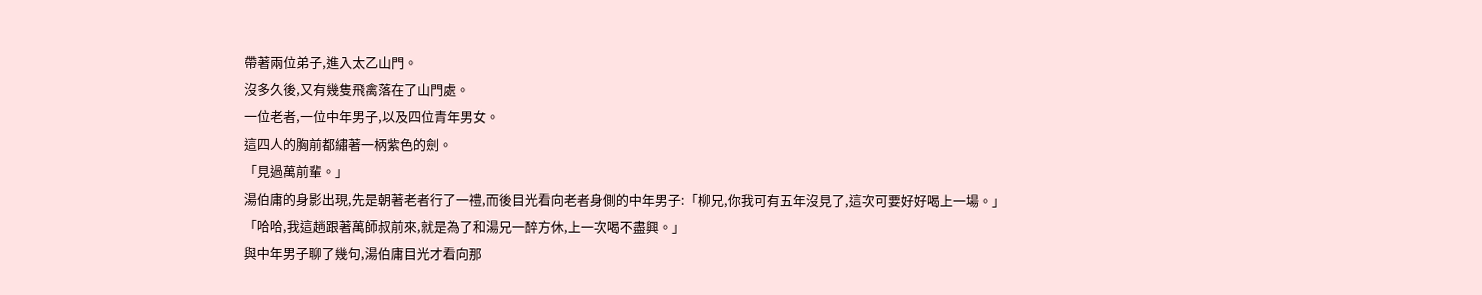帶著兩位弟子,進入太乙山門。
沒多久後,又有幾隻飛禽落在了山門處。
一位老者,一位中年男子,以及四位青年男女。
這四人的胸前都繡著一柄紫色的劍。
「見過萬前輩。」
湯伯庸的身影出現,先是朝著老者行了一禮,而後目光看向老者身側的中年男子:「柳兄,你我可有五年沒見了,這次可要好好喝上一場。」
「哈哈,我這趟跟著萬師叔前來,就是為了和湯兄一醉方休,上一次喝不盡興。」
與中年男子聊了幾句,湯伯庸目光才看向那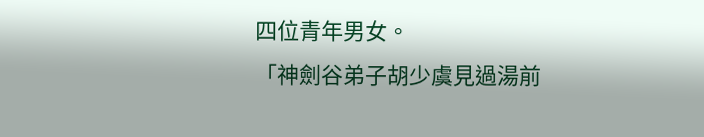四位青年男女。
「神劍谷弟子胡少虞見過湯前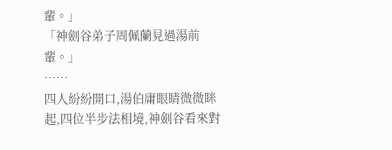輩。」
「神劍谷弟子周佩蘭見過湯前輩。」
……
四人紛紛開口,湯伯庸眼睛微微眯起,四位半步法相境,神劍谷看來對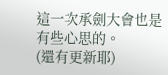這一次承劍大會也是有些心思的。
(還有更新耶)